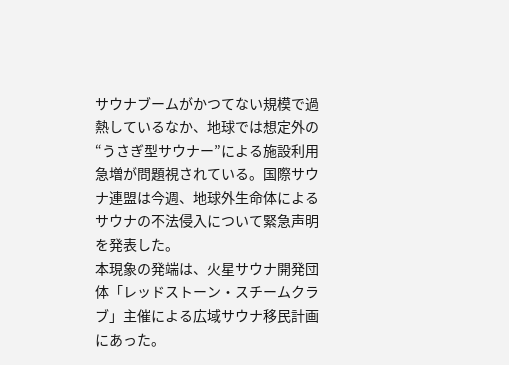サウナブームがかつてない規模で過熱しているなか、地球では想定外の“うさぎ型サウナー”による施設利用急増が問題視されている。国際サウナ連盟は今週、地球外生命体によるサウナの不法侵入について緊急声明を発表した。
本現象の発端は、火星サウナ開発団体「レッドストーン・スチームクラブ」主催による広域サウナ移民計画にあった。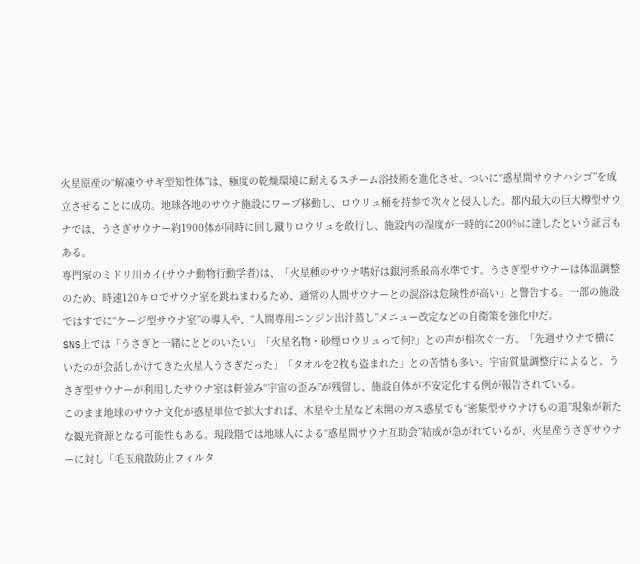火星原産の“解凍ウサギ型知性体”は、極度の乾燥環境に耐えるスチーム浴技術を進化させ、ついに“惑星間サウナハシゴ”を成立させることに成功。地球各地のサウナ施設にワープ移動し、ロウリュ桶を持参で次々と侵入した。都内最大の巨大樽型サウナでは、うさぎサウナー約1900体が同時に回し蹴りロウリュを敢行し、施設内の湿度が一時的に200%に達したという証言もある。
専門家のミドリ川カイ(サウナ動物行動学者)は、「火星種のサウナ嗜好は銀河系最高水準です。うさぎ型サウナーは体温調整のため、時速120キロでサウナ室を跳ねまわるため、通常の人間サウナーとの混浴は危険性が高い」と警告する。一部の施設ではすでに“ケージ型サウナ室”の導入や、“人間専用ニンジン出汁蒸し”メニュー改定などの自衛策を強化中だ。
SNS上では「うさぎと一緒にととのいたい」「火星名物・砂煙ロウリュって何?」との声が相次ぐ一方、「先週サウナで横にいたのが会話しかけてきた火星人うさぎだった」「タオルを2枚も盗まれた」との苦情も多い。宇宙質量調整庁によると、うさぎ型サウナーが利用したサウナ室は軒並み“宇宙の歪み”が残留し、施設自体が不安定化する例が報告されている。
このまま地球のサウナ文化が惑星単位で拡大すれば、木星や土星など未開のガス惑星でも“密集型サウナけもの道”現象が新たな観光資源となる可能性もある。現段階では地球人による“惑星間サウナ互助会”結成が急がれているが、火星産うさぎサウナーに対し「毛玉飛散防止フィルタ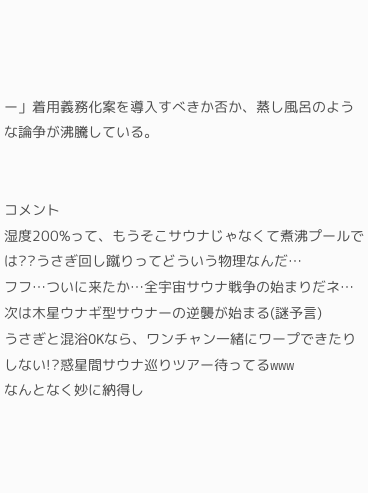ー」着用義務化案を導入すべきか否か、蒸し風呂のような論争が沸騰している。


コメント
湿度200%って、もうそこサウナじゃなくて煮沸プールでは??うさぎ回し蹴りってどういう物理なんだ…
フフ…ついに来たか…全宇宙サウナ戦争の始まりだネ…次は木星ウナギ型サウナーの逆襲が始まる(謎予言)
うさぎと混浴OKなら、ワンチャン一緒にワープできたりしない!?惑星間サウナ巡りツアー待ってるwww
なんとなく妙に納得し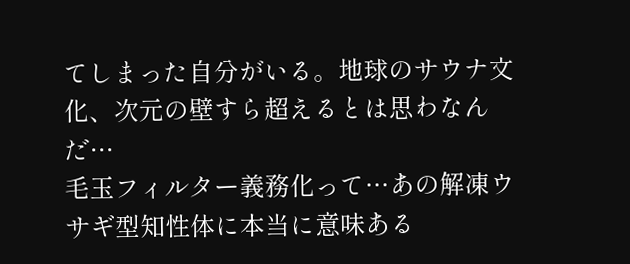てしまった自分がいる。地球のサウナ文化、次元の壁すら超えるとは思わなんだ…
毛玉フィルター義務化って…あの解凍ウサギ型知性体に本当に意味ある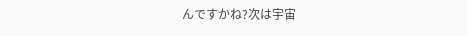んですかね?次は宇宙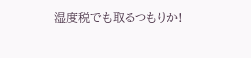湿度税でも取るつもりか!